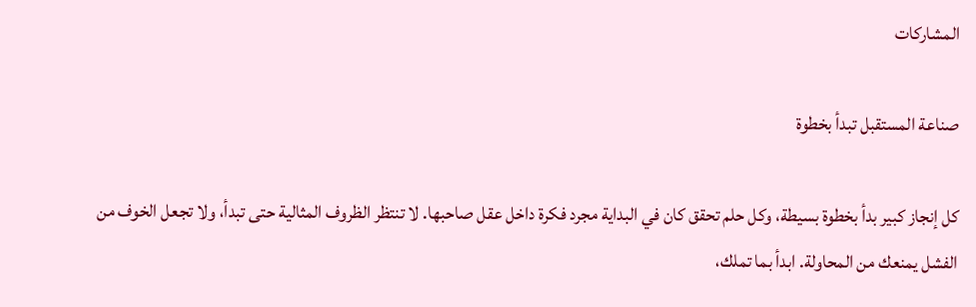المشاركات

صناعة المستقبل تبدأ بخطوة

كل إنجاز كبير بدأ بخطوة بسيطة، وكل حلم تحقق كان في البداية مجرد فكرة داخل عقل صاحبها. لا تنتظر الظروف المثالية حتى تبدأ، ولا تجعل الخوف من الفشل يمنعك من المحاولة. ابدأ بما تملك،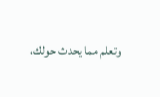وتعلم مما يحدث حولك،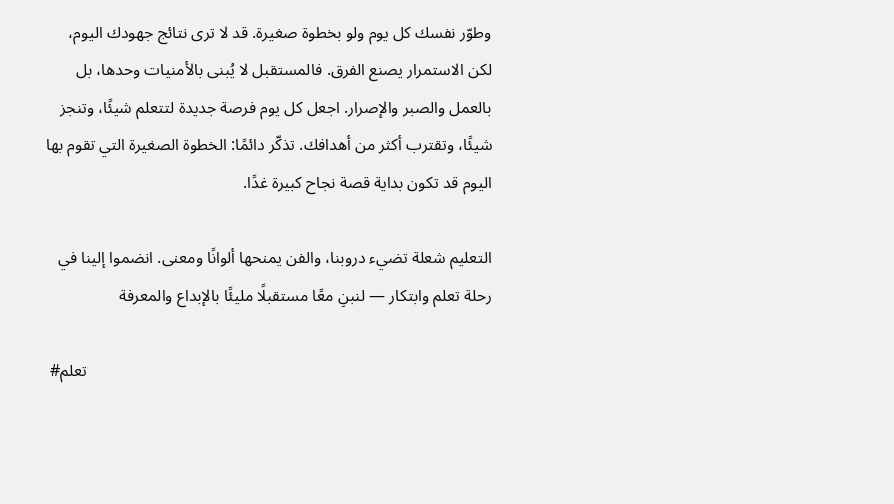وطوّر نفسك كل يوم ولو بخطوة صغيرة. قد لا ترى نتائج جهودك اليوم، لكن الاستمرار يصنع الفرق. فالمستقبل لا يُبنى بالأمنيات وحدها، بل بالعمل والصبر والإصرار. اجعل كل يوم فرصة جديدة لتتعلم شيئًا، وتنجز شيئًا، وتقترب أكثر من أهدافك. تذكّر دائمًا: الخطوة الصغيرة التي تقوم بها اليوم قد تكون بداية قصة نجاح كبيرة غدًا.

التعليم شعلة تضيء دروبنا، والفن يمنحها ألوانًا ومعنى. انضموا إلينا في رحلة تعلم وابتكار — لنبنِ معًا مستقبلًا مليئًا بالإبداع والمعرفة

 #تعلم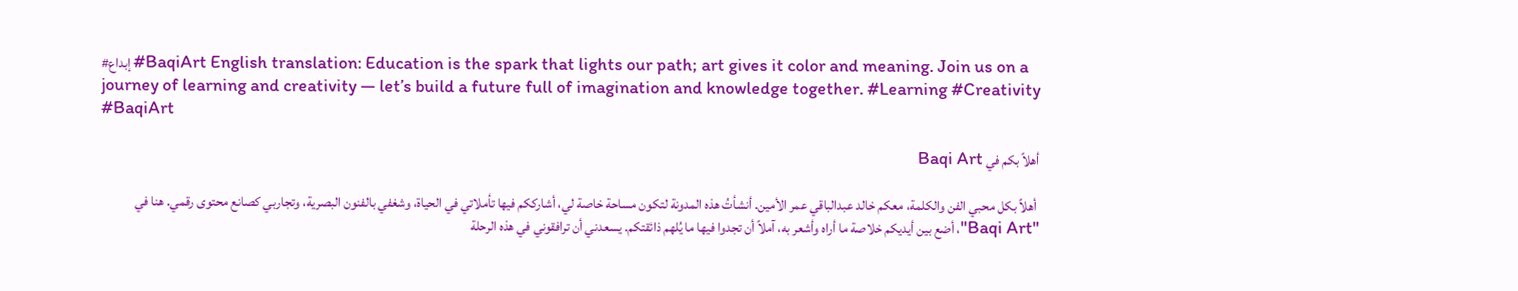#إبداع #BaqiArt English translation: Education is the spark that lights our path; art gives it color and meaning. Join us on a journey of learning and creativity — let’s build a future full of imagination and knowledge together. #Learning #Creativity #BaqiArt

أهلاً بكم في Baqi Art

 أهلاً بكل محبي الفن والكلمة، معكم خالد عبدالباقي عمر الأمين. أنشأتُ هذه المدونة لتكون مساحة خاصة لي، أشارككم فيها تأملاتي في الحياة، وشغفي بالفنون البصرية، وتجاربي كصانع محتوى رقمي. هنا في "Baqi Art"، أضع بين أيديكم خلاصة ما أراه وأشعر به، آملاً أن تجدوا فيها ما يُلهم ذائقتكم. يسعدني أن ترافقوني في هذه الرحلة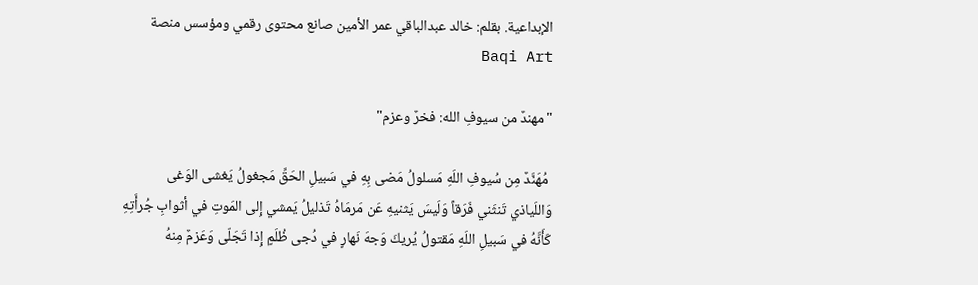الإبداعية. بقلم: خالد عبدالباقي عمر الأمين صانع محتوى رقمي ومؤسس منصة Baqi Art

"مهندٌ من سيوفِ الله: فخرٌ وعزم"

 مُهَنَّدٌ مِن سُيوفِ اللَهِ مَسلولُ مَضى بِهِ في سَبيلِ الحَقِّ مَجغولُ يَغشى الوَغى وَاللَياذي تَنثَني فَرَقاً وَلَيسَ يَثنيهِ عَن مَرمَاهُ تَذليلُ يَمشي إِلى المَوتِ في أثوابِ جُرأَتِهِ كَأَنَّهُ في سَبيلِ اللَهِ مَقتولُ يُريكَ وَجهَ نَهارٍ في دُجى ظُلَمٍ إِذا تَجَلّى وَعَزمٌ مِنهُ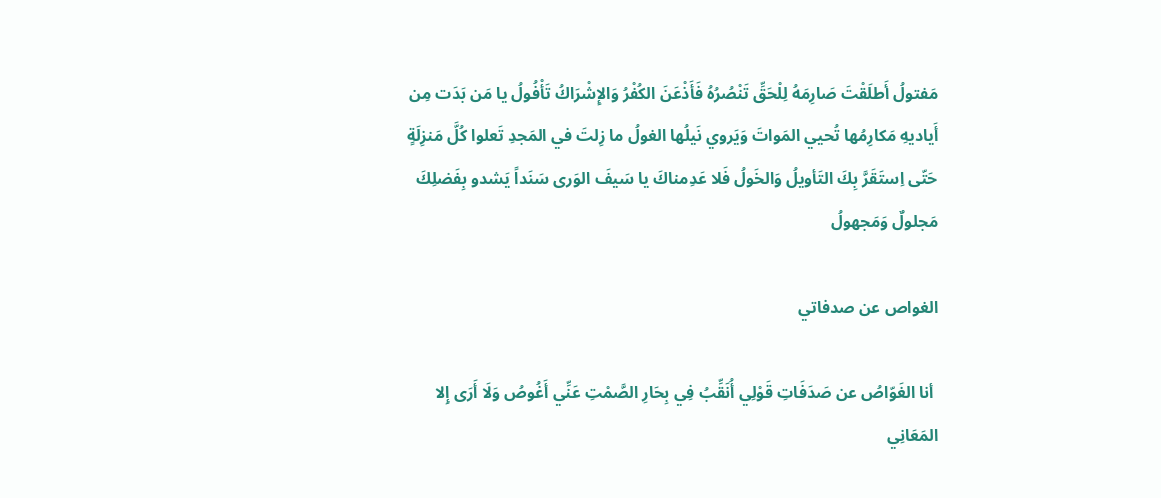مَفتولُ أَطلَقْتَ صَارِمَهُ لِلْحَقِّ تَنْصُرُهُ فَأَذْعَنَ الكُفْرُ وَالإِشْرَاكُ تَأْفُولُ يا مَن بَدَت مِن أَياديهِ مَكارِمُها تُحيي المَواتَ وَيَروي نَيلُها الغولُ ما زِلتَ في المَجدِ تَعلوا كُلَّ مَنزِلَةٍ حَتّى اِستَقَرَّ بِكَ التَأويلُ وَالخَولُ فَلا عَدِمناكَ يا سَيفَ الوَرى سَنَداً يَشدو بِفَضلِكَ مَجلولٌ وَمَجهولُ

الغواص عن صدفاتي

 أنا الغَوّاصُ عن صَدَفَاتِ قَوْلِي أُنَقِّبُ فِي بِحَارِ الصَّمْتِ عَنِّي أَغُوصُ وَلَا أَرَى إِلا المَعَانِي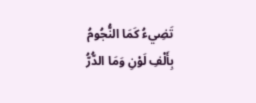تَضِيءُ كَمَا النُّجُومُ بِأَلْفِ لَوْنِ وَمَا الدُّرُّ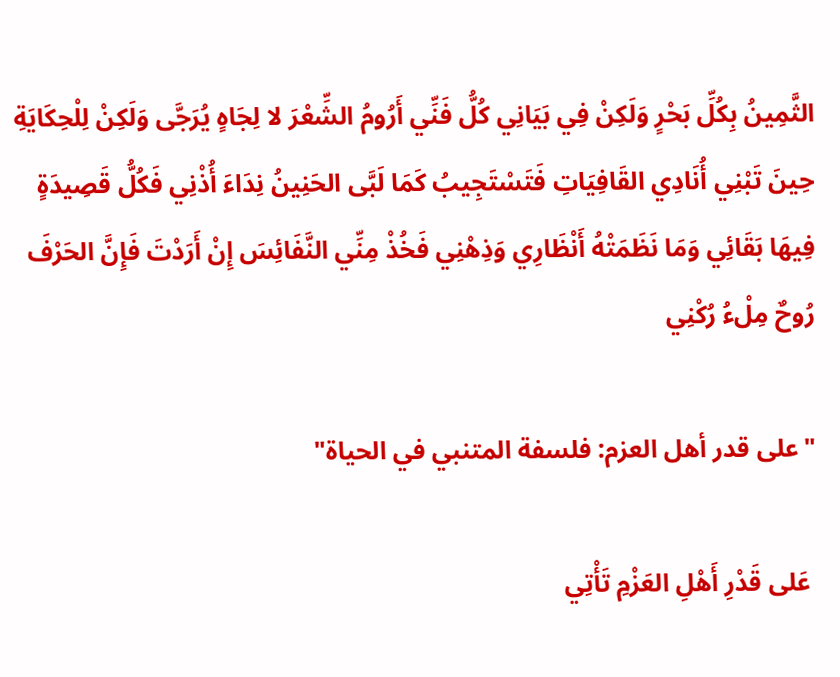الثَّمِينُ بِكُلِّ بَحْرٍ وَلَكِنْ فِي بَيَانِي كُلُّ فَنِّي أَرُومُ الشِّعْرَ لا لِجَاهٍ يُرَجَّى وَلَكِنْ لِلْحِكَايَةِ حِينَ تَبْنِي أُنَادِي القَافِيَاتِ فَتَسْتَجِيبُ كَمَا لَبَّى الحَنِينُ نِدَاءَ أُذْنِي فَكُلُّ قَصِيدَةٍ فِيهَا بَقَائِي وَمَا نَظَمَتْهُ أَنْظَارِي وَذِهْنِي فَخُذْ مِنِّي النَّفَائِسَ إِنْ أَرَدْتَ فَإِنَّ الحَرْفَ رُوحٌ مِلْءُ رُكْنِي

"على قدر أهل العزم: فلسفة المتنبي في الحياة"

 عَلى قَدْرِ أَهْلِ العَزْمِ تَأْتِي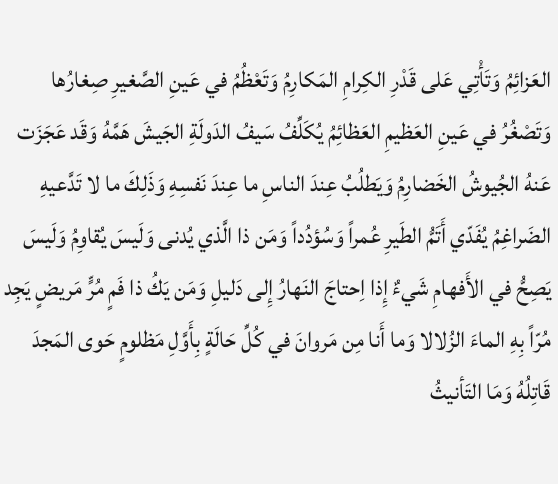العَزائِمُ وَتَأْتِي عَلى قَدْرِ الكِرامِ المَكارِمُ وَتَعْظُمُ في عَينِ الصَّغيرِ صِغارُها وَتَصْغُرُ في عَينِ العَظيمِ العَظائِمُ يُكَلِّفُ سَيفُ الدَولَةِ الجَيشَ هَمَّهُ وَقَد عَجَزَت عَنهُ الجُيوشُ الخَضارِمُ وَيَطلُبُ عِندَ الناسِ ما عِندَ نَفسِهِ وَذَلِكَ ما لا تَدَّعيهِ الضَراغِمُ يُفَدّي أَتَمُّ الطَيرِ عُمراً وَسُؤدُداً وَمَن ذا الَّذي يُدنى وَلَيسَ يُقاوِمُ وَلَيسَ يَصِحُّ في الأَفهامِ شَيءٌ إِذا اِحتاجَ النَهارُ إِلى دَليلِ وَمَن يَكُ ذا فَمٍ مُرٍّ مَريضٍ يَجِد مُرّاً بِهِ الماءَ الزُلالا وَما أَنا مِن مَروانَ في كُلِّ حَالَةٍ بِأَوَّلِ مَظلومٍ حَوى المَجدَ قَاتِلُهُ وَمَا التَأنيثُ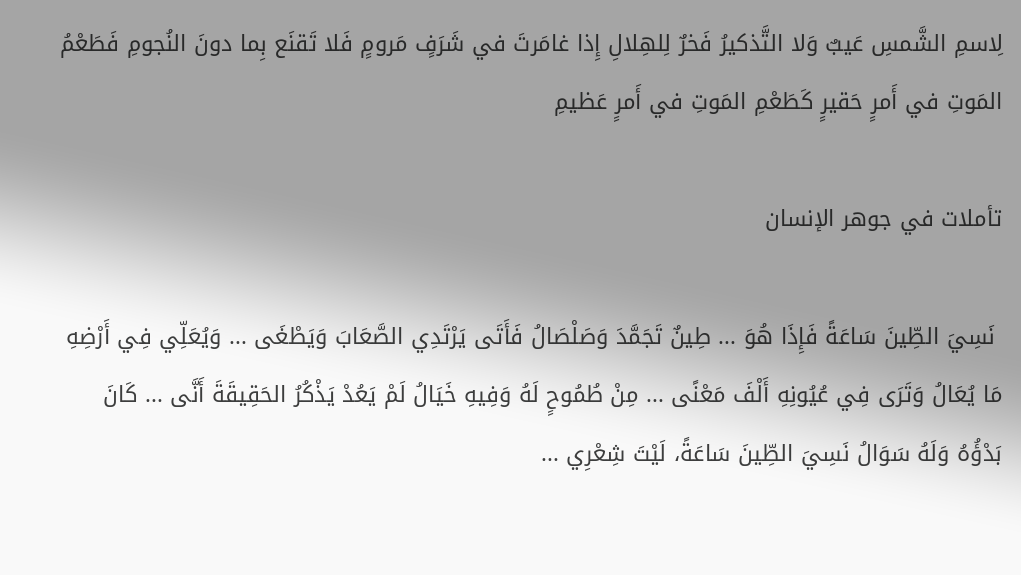لِاسمِ الشَّمسِ عَيبٌ وَلا التَّذكيرُ فَخرٌ لِلهِلالِ إِذا غامَرتَ في شَرَفٍ مَرومٍ فَلا تَقنَع بِما دونَ النُجومِ فَطَعْمُ المَوتِ في أَمرٍ حَقيرٍ كَطَعْمِ المَوتِ في أَمرٍ عَظيمِ

تأملات في جوهر الإنسان

 نَسِيَ الطِّينَ سَاعَةً فَإِذَا هُوَ ... طِينٌ تَجَمَّدَ وَصَلْصَالُ فَأَتَى يَرْتَدِي الصَّعَابَ وَيَطْغَى ... وَيُعَلِّي فِي أَرْضِهِ مَا يُعَالُ وَتَرَى فِي عُيُونِهِ أَلْفَ مَعْنًى ... مِنْ طُمُوحٍ لَهُ وَفِيهِ خَيَالُ لَمْ يَعُدْ يَذْكُرُ الحَقِيقَةَ أَنَّى ... كَانَ بَدْؤُهُ وَلَهُ سَوَالُ نَسِيَ الطِّينَ سَاعَةً، لَيْتَ شِعْرِي ...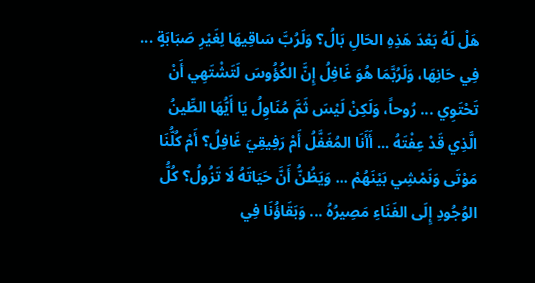هَلْ لَهُ بَعْدَ هَذِهِ الحَالِ بَالُ؟ وَلَرُبَّ سَاقِيهَا لِغَيْرِ صَبَابَةٍ ... فِي حَانِهَا، وَلَرُبَّمَا هُوَ غَافِلُ إِنَّ الكُؤُوسَ لَتَشْتَهِي أَنْ تَحْتَوِي ... رُوحاً، وَلَكِنْ لَيْسَ ثَمَّ مُنَاوِلُ يَا أَيُّهَا الطِّينُ الَّذِي قَدْ عِفْتَهُ ... أَأَنَا المُغَفَّلُ أَمْ رَفِيقِيَ غَافِلُ؟ أَمْ كُلُّنَا مَوْتَى وَنَمْشِي بَيْنَهُمْ ... وَيَظُنُّ أَنَّ حَيَاتَهُ لَا تَزُولُ؟ كُلُّ الوُجُودِ إِلَى الفَنَاءِ مَصِيرُهُ ... وَبَقَاؤُنَا فِي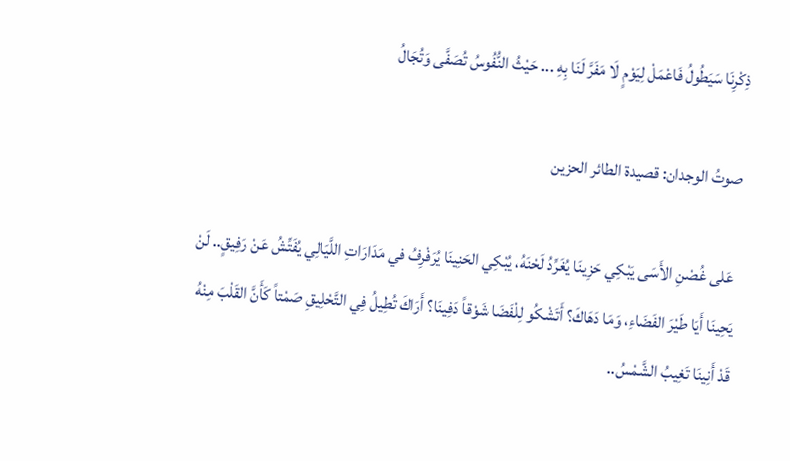ذِكْرِنَا سَيَطُولُ فَاعْمَلْ لِيَوْمٍ لَا مَفَرَّ لَنَا بِهِ ... حَيْثُ النُّفُوسُ تُصَفَّى وَتُجَالُ

صوتُ الوجدان: قصيدة الطائر الحزين

 عَلى غُصْنِ الأَسَى يَبْكِي حَزِينَا يُغَرِّدُ لَحْنَهُ، يُبْكِي الحَنِينَا يُرَفْرِفُ في مَدَارَاتِ اللَّيَالِي يُفَتِّشُ عَنْ رَفِيقٍ.. لَنْ يَحِينَا أَيَا طَيْرَ الفَضَاءِ، وَمَا دَهَاكَ؟ أَتَشْكُو لِلْفَضَا شَوْقاً دَفِينَا؟ أَرَاكَ تُطِيلُ فِي التَّحْلِيقِ صَمْتاً كَأَنَّ القَلْبَ مِنْهُ قَدْ أَنِينَا تَغِيبُ الشَّمْسُ..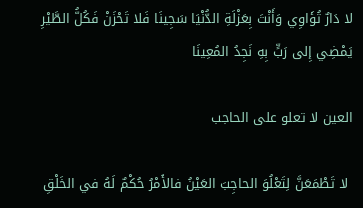لا دَارٌ تُؤَاوِي وَأَنْتَ بِعَزْلَةِ الدُّنْيَا سَجِينَا فَلا تَحْزَنْ فَكُلُّ الطَّيْرِ يَمْضِي إِلى رَبٍّ بِهِ نَجِدُ المُعِينَا

العين لا تعلو على الحاجب

 لا تَطْمَعَنَّ لِتَعْلُوَ الحاجِبَ العَيْنُ فالأَمْرُ حُكْمٌ لَهُ في الخَلْقِ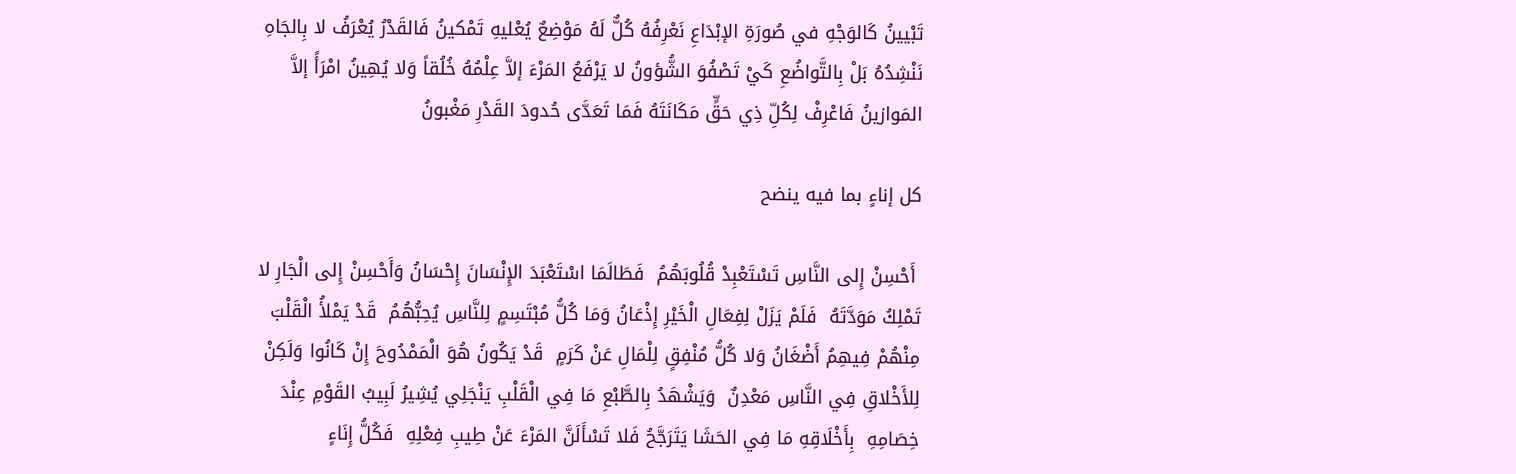تَبْيينُ كَالوَجْهِ في صُورَةِ الإبْدَاعِ نَعْرِفُهُ كُلٌّ لَهُ مَوْضِعٌ يُعْليهِ تَمْكينُ فَالقَدْرُ يُعْرَفُ لا بِالجَاهِ نَنْشِدُهُ بَلْ بِالتَّواضُعِ كَيْ تَصْفُوَ الشُّؤونُ لا يَرْفَعُ المَرْءَ إلاَّ عِلْمُهُ خُلُقاً وَلا يُهِينُ امْرَأً إلاَّ المَوازينُ فَاعْرِفْ لِكُلِّ ذِي حَقٍّ مَكَانَتَهُ فَمَا تَعَدَّى حُدودَ القَدْرِ مَغْبونُ

كل إناءٍ بما فيه ينضح

 أَحْسِنْ إِلى النَّاسِ تَسْتَعْبِدْ قُلُوبَهُمُ  فَطَالَمَا اسْتَعْبَدَ الإِنْسَانَ إِحْسَانُ وَأَحْسِنْ إِلى الْجَارِ لا تَمْلِكُ مَوَدَّتَهُ  فَلَمْ يَزَلْ لِفِعَالِ الْخَيْرِ إِذْعَانُ وَمَا كُلُّ مُبْتَسِمٍ لِلنَّاسِ يُحِبُّهُمُ  قَدْ يَمْلأُ الْقَلْبَ مِنْهُمْ فِيهِمُ أَضْغَانُ وَلا كُلُّ مُنْفِقٍ لِلْمَالِ عَنْ كَرَمٍ  قَدْ يَكُونُ هُوَ الْمَمْدُوحَ إِنْ كَانُوا وَلَكِنْ لِلأَخْلاقِ فِي النَّاسِ مَعْدِنٌ  وَيَشْهَدُ بِالطَّبْعِ مَا فِي الْقَلْبِ يَنْجَلِي يُشِيرُ لَبِيبُ القَوْمِ عِنْدَ خِصَامِهِ  بِأَخْلَاقِهِ مَا فِي الحَشَا يَتَرَجَّحُ فَلا تَسْأَلَنَّ المَرْءَ عَنْ طِيبِ فِعْلِهِ  فَكُلُّ إِنَاءٍ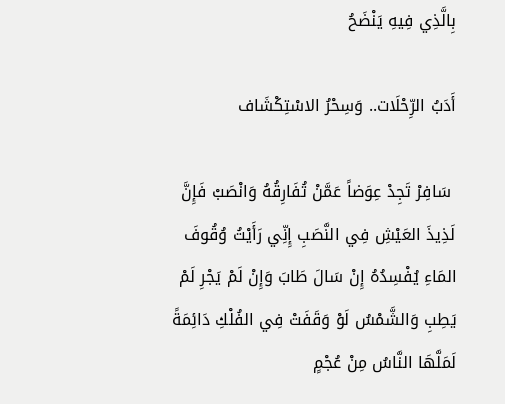بِالَّذِي فِيهِ يَنْضَحُ

أَدَبُ الرِّحْلَات.. وَسِحْرُ الاسْتِكْشَاف

 سَافِرْ تَجِدْ عِوَضاً عَمَّنْ تُفَارِقُهُ وَانْصَبْ فَإِنَّ لَذِيذَ العَيْشِ فِي النَّصَبِ إِنِّي رَأَيْتُ وُقُوفَ المَاءِ يُفْسِدُهُ إِنْ سَالَ طَابَ وَإِنْ لَمْ يَجْرِ لَمْ يَطِبِ وَالشَّمْسُ لَوْ وَقَفَتْ فِي الفُلْكِ دَائِمَةً لَمَلَّهَا النَّاسُ مِنْ عُجْمٍ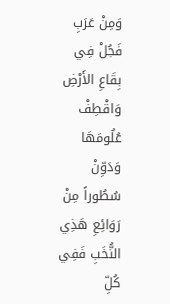وَمِنْ عَرَبِ فَجُلْ فِي بِقَاعِ الأَرْضِ وَاقْطِفْ عُلُومَهَا وَدَوِّنْ سُطُوراً مِنْ رَوَائِعِ هَذِي النُّخَبِ فَفِي كُلِّ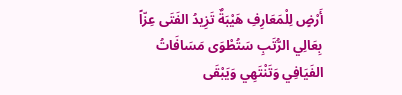أَرْضٍ لِلْمَعَارِفِ هَيْبَةٌ تَزِيدُ الفَتَى عِزّاً بِعَالِي الرُّتَبِ سَتُطْوَى مَسَافَاتُ الفَيَافِي وَتَنْتَهِي وَيَبْقَى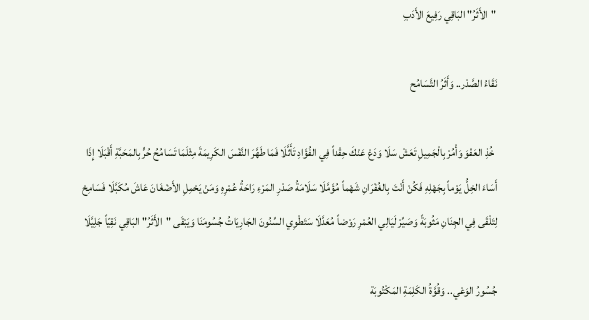"الأَثَرُ" البَاقِي رَفِيعَ الأَدَبِ

نَقَاءُ الصَّدْر.. وَأَثَرُ التَّسَامُح

 خُذِ العَفْوَ وَأْمُرْ بِالْجَمِيلِ تَعَشْ سَلَا وَدَعْ عَنْكَ حِقْداً فِي الفُؤَادِ تَأَثَّلَا فَمَا طَهَّرَ النَّفْسَ الكَرِيمَةَ مِثْلَمَا تَسَامُحُ حُرٍّ بِالمَحَبَّةِ أَقْبَلَا إِذَا أَسَاءَ الخِلُّ يَوْماً بِجَهْلِهِ فَكُنْ أَنْتَ بِالغُفْرَانِ شَهْماً مُؤَمَّلَا سَلَامَةُ صَدْرِ المَرْءِ رَاحَةُ عُمْرِهِ وَمَنْ يَحْمِلِ الأَضْغَانَ عَاشَ مُكَبَّلَا فَسَامِحْ لِتَلْقَى فِي الجِنَانِ مَثُوبَةً وَصَيِّرْ لَيَالِي العُمْرِ رَوْضاً مُعَدَّلَا سَتَطْوِي السِّنُونَ الجَارِيَاتُ جُسُومَنَا وَيَبْقَى "الأَثَرُ" البَاقِي نَقِيّاً جَلِيَّلَا

جُسُورُ الوَعْي.. وَقُوَّةُ الكَلِمَةِ المَكْتُوبَة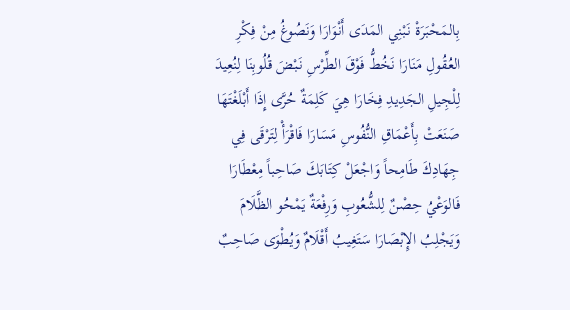بِالمَحْبَرَةْ نَبْنِي المَدَى أَنْوَارَا وَنَصُوغُ مِنْ فِكْرِ العُقُولِ مَنَارَا نَخُطُّ فَوْقَ الطِّرْسِ نَبْضَ قُلُوبِنَا لِنُعِيدَ لِلْجِيلِ الجَدِيدِ فِخَارَا هِيَ كَلِمَةٌ حُرَّى إِذَا أَبْلَغْتَهَا صَنَعَتْ بِأَعْمَاقِ النُّفُوسِ مَسَارَا فَاقْرَأْ لِتَرْقَى فِي جِهَادِكَ طَامِحاً وَاجْعَلْ كِتَابَكَ صَاحِباً مِعْطَارَا فَالوَعْيُ حِصْنٌ لِلشُّعُوبِ وَرِفْعَةٌ يَمْحُو الظَّلَامَ وَيَجْلِبُ الإِبْصَارَا سَتَغِيبُ أَقْلَامٌ وَيُطْوَى صَاحِبٌ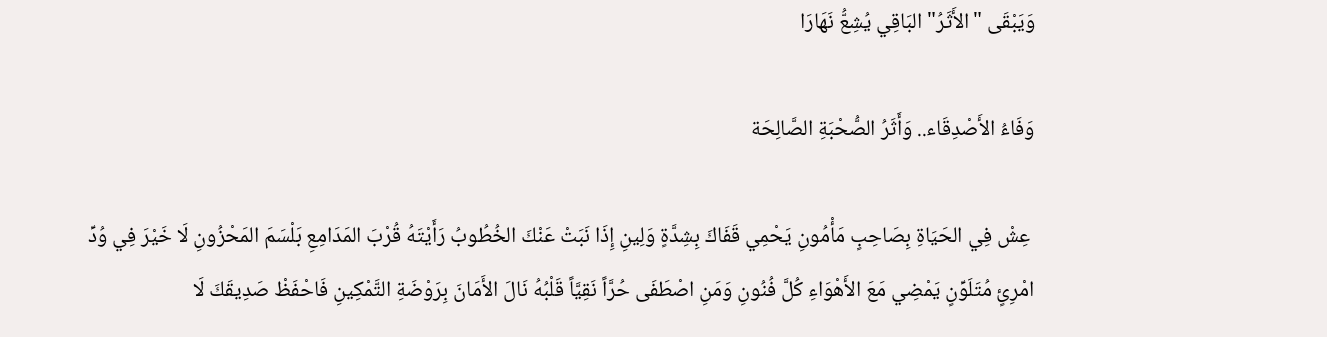وَيَبْقَى "الأَثَرُ" البَاقِي يُشِعُّ نَهَارَا

وَفَاءُ الأَصْدِقَاء.. وَأَثَرُ الصُّحْبَةِ الصَّالِحَة

 عِشْ فِي الحَيَاةِ بِصَاحِبٍ مَأْمُونِ يَحْمِي قَفَاكَ بِشِدَّةٍ وَلِينِ إِذَا نَبَتْ عَنْكَ الخُطُوبُ رَأَيْتَهُ قُرْبَ المَدَامِعِ بَلْسَمَ المَحْزُونِ لَا خَيْرَ فِي وُدِّ امْرِئٍ مُتَلَوِّنٍ يَمْضِي مَعَ الأَهْوَاءِ كُلَّ فُنُونِ وَمَنِ اصْطَفَى حُرَّاً نَقِيَّاً قَلْبُهُ نَالَ الأَمَانَ بِرَوْضَةِ التَّمْكِينِ فَاحْفَظْ صَدِيقَكَ لَا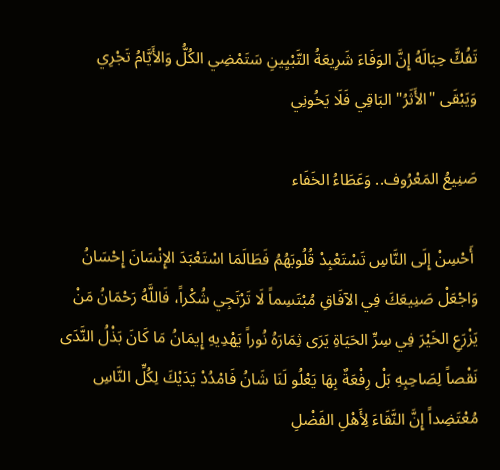تَفُكَّ حِبَالَهُ إِنَّ الوَفَاءَ شَرِيعَةُ التَّبْيِينِ سَتَمْضِي الكُلُّ وَالأَيَّامُ تَجْرِي وَيَبْقَى "الأَثَرُ" البَاقِي فَلَا يَخُونِي

صَنِيعُ المَعْرُوف.. وَعَطَاءُ الخَفَاء

 أَحْسِنْ إِلَى النَّاسِ تَسْتَعْبِدْ قُلُوبَهُمُ فَطَالَمَا اسْتَعْبَدَ الإِنْسَانَ إِحْسَانُ وَاجْعَلْ صَنِيعَكَ فِي الآفَاقِ مُبْتَسِماً لَا تَرْتَجِي شُكْراً، فَاللَّهُ رَحْمَانُ مَنْ يَزْرَعِ الخَيْرَ فِي سِرِّ الحَيَاةِ يَرَى ثِمَارَهُ نُوراً يَهْدِيهِ إِيمَانُ مَا كَانَ بَذْلُ النَّدَى نَقْصاً لِصَاحِبِهِ بَلْ رِفْعَةٌ بِهَا يَعْلُو لَنَا شَانُ فَامْدُدْ يَدَيْكَ لِكُلِّ النَّاسِ مُعْتَضِداً إِنَّ النَّقَاءَ لِأَهْلِ الفَضْلِ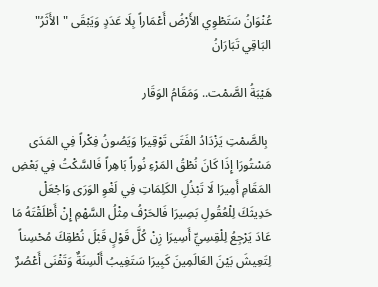عُنْوَانُ سَتَطْوِي الأَرْضُ أَعْمَاراً بِلَا عَدَدٍ وَيَبْقَى "الأَثَرُ" البَاقِي تَبَارَانُ

هَيْبَةُ الصَّمْت.. وَمَقَامُ الوَقَار

 بِالصَّمْتِ يَزْدَادُ الفَتَى تَوْقِيرَا وَيَصُونُ فِكْراً فِي المَدَى مَسْتُورَا إِذَا كَانَ نُطْقُ المَرْءِ نُوراً بَاهِراً فَالسَّكْتُ فِي بَعْضِ المَقَامِ أَمِيرَا لَا تَبْذُلِ الكَلِمَاتِ فِي لَغْوِ الوَرَى وَاجْعَلْ حَدِيثَكَ لِلْعُقُولِ بَصِيرَا فَالحَرْفُ مِثْلُ السَّهْمِ إِنْ أَطْلَقْتَهُ مَا عَادَ يَرْجِعُ لِلْقِسِيِّ أَسِيرَا زِنْ كُلَّ قَوْلٍ قَبْلَ نُطْقِكَ مُحْسِناً لِتَعِيشَ بَيْنَ العَالَمِينَ كَبِيرَا سَتَغِيبُ أَلْسِنَةٌ وَتَفْنَى أَعْصُرٌ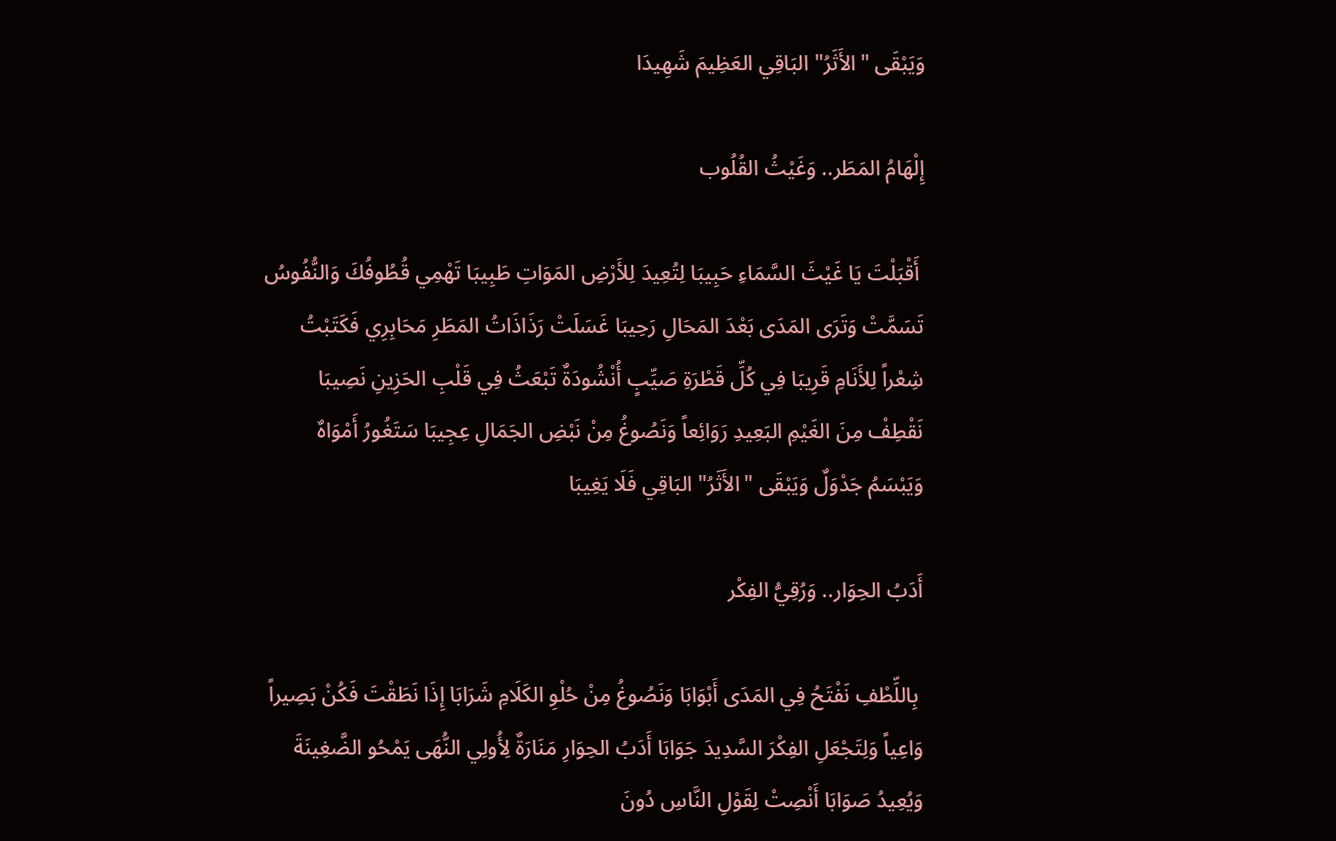وَيَبْقَى "الأَثَرُ" البَاقِي العَظِيمَ شَهِيدَا

إِلْهَامُ المَطَر.. وَغَيْثُ القُلُوب

 أَقْبَلْتَ يَا غَيْثَ السَّمَاءِ حَبِيبَا لِتُعِيدَ لِلأَرْضِ المَوَاتِ طَبِيبَا تَهْمِي قُطُوفُكَ وَالنُّفُوسُ تَسَمَّتْ وَتَرَى المَدَى بَعْدَ المَحَالِ رَحِيبَا غَسَلَتْ رَذَاذَاتُ المَطَرِ مَحَابِرِي فَكَتَبْتُ شِعْراً لِلأَنَامِ قَرِيبَا فِي كُلِّ قَطْرَةِ صَيِّبٍ أُنْشُودَةٌ تَبْعَثُ فِي قَلْبِ الحَزِينِ نَصِيبَا نَقْطِفْ مِنَ الغَيْمِ البَعِيدِ رَوَائِعاً وَنَصُوغُ مِنْ نَبْضِ الجَمَالِ عِجِيبَا سَتَغُورُ أَمْوَاهٌ وَيَبْسَمُ جَدْوَلٌ وَيَبْقَى "الأَثَرُ" البَاقِي فَلَا يَغِيبَا

أَدَبُ الحِوَار.. وَرُقِيُّ الفِكْر

 بِاللِّطْفِ نَفْتَحُ فِي المَدَى أَبْوَابَا وَنَصُوغُ مِنْ حُلْوِ الكَلَامِ شَرَابَا إِذَا نَطَقْتَ فَكُنْ بَصِيراً وَاعِياً وَلِتَجْعَلِ الفِكْرَ السَّدِيدَ جَوَابَا أَدَبُ الحِوَارِ مَنَارَةٌ لِأُولِي النُّهَى يَمْحُو الضَّغِينَةَ وَيُعِيدُ صَوَابَا أَنْصِتْ لِقَوْلِ النَّاسِ دُونَ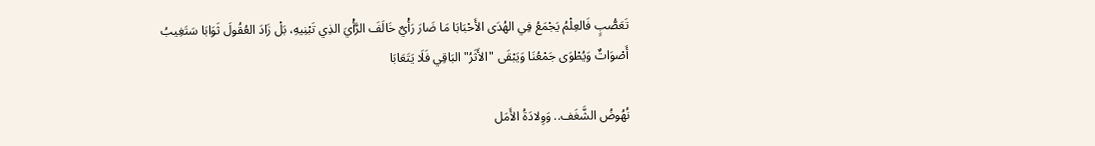تَعَصُّبٍ فَالعِلْمُ يَجْمَعُ فِي الهُدَى الأَحْبَابَا مَا ضَارَ رَأْيٌ خَالَفَ الرَّأْيَ الذِي تَبْنِيهِ، بَلْ زَادَ العُقُولَ ثَوَابَا سَتَغِيبُ أَصْوَاتٌ وَيُطْوَى جَمْعُنَا وَيَبْقَى "الأَثَرُ" البَاقِي فَلَا يَتَعَابَا

نُهُوضُ الشَّغَف.. وَوِلادَةُ الأَمَل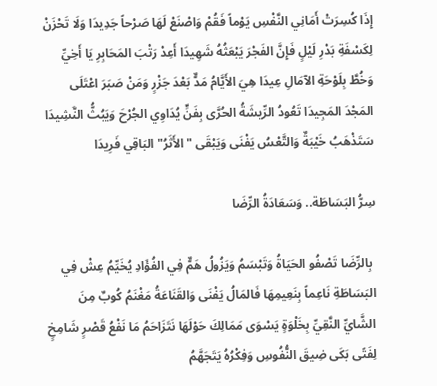إِذَا كُسِرَتْ أَمَانِي النَّفْسِ يَوْماً فَقُمْ وَاصْنَعْ لَهَا صَرْحاً جَدِيدَا وَلَا تَحْزَنْ لِكَسْفَةِ بَدْرِ لَيْلٍ فَإِنَّ الفَجْرَ يَبْعَثُهُ شَهِيدَا أَعِدْ رَتْبَ المَحَابِرِ يَا أَخِيِّ وَخُطَّ بِلَوْحَةِ الآمَالِ عِيدَا هِيَ الأَيَّامُ مَدٌّ بَعْدَ جَزْرٍ وَمَنْ صَبَرَ اعْتَلَى المَجْدَ المَجِيدَا تَعُودُ الرِّيشَةُ الحُرَّى بِفَنٍّ يُدَاوِي الجُرْحَ وَيَبُثُّ النَّشِيدَا سَتَذْهَبُ خَيْبَةٌ وَالتَّعْسُ يَفْنَى وَيَبْقَى "الأَثَرُ" البَاقِي فَرِيدَا

سِرُّ البَسَاطَة.. وَسَعَادَةُ الرِّضَا

 بِالرِّضَا تَصْفُو الحَيَاةُ وَتَبْسَمُ وَيَزُولُ هَمٌّ فِي الفُؤَادِ يُخَيِّمُ عِشْ فِي البَسَاطَةِ نَاعِماً بِنَعِيمِهَا فَالمَالُ يَفْنَى وَالقَنَاعَةُ مَغْنَمُ كُوبٌ مِنَ الشَّايِّ النَّقِيِّ بِخَلْوَةٍ يَسْوَى مَمَالِكَ حَوْلَهَا نَتَزَاحَمُ مَا نَفْعُ قَصْرٍ شَامِخٍ لِفَتًى بَكَى ضِيقَ النُّفُوسِ وَفِكْرُهُ يَتَجَهَّمُ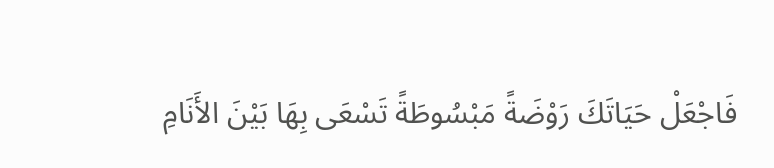فَاجْعَلْ حَيَاتَكَ رَوْضَةً مَبْسُوطَةً تَسْعَى بِهَا بَيْنَ الأَنَامِ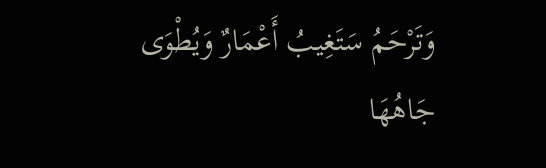وَتَرْحَمُ سَتَغِيبُ أَعْمَارٌ وَيُطْوَى جَاهُهَا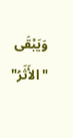وَيَبْقَى "الأَثَرُ"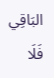البَاقِي فَلَا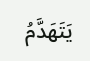يَتَهَدَّمُ